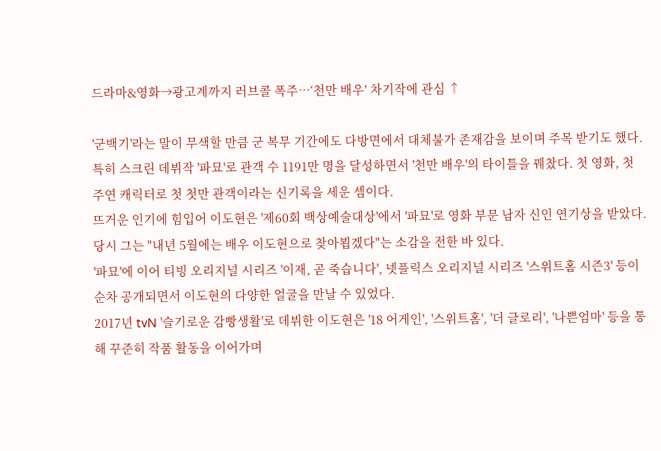드라마&영화→광고계까지 러브콜 폭주…‘천만 배우’ 차기작에 관심 ↑

'군백기'라는 말이 무색할 만큼 군 복무 기간에도 다방면에서 대체불가 존재감을 보이며 주목 받기도 했다. 특히 스크린 데뷔작 '파묘'로 관객 수 1191만 명을 달성하면서 '천만 배우'의 타이틀을 꿰찼다. 첫 영화, 첫 주연 캐릭터로 첫 첫만 관객이라는 신기록을 세운 셈이다.
뜨거운 인기에 힘입어 이도현은 '제60회 백상예술대상'에서 '파묘'로 영화 부문 남자 신인 연기상을 받았다. 당시 그는 "내년 5월에는 배우 이도현으로 찾아뵙겠다"는 소감을 전한 바 있다.
'파묘'에 이어 티빙 오리지널 시리즈 '이재, 곧 죽습니다', 넷플릭스 오리지널 시리즈 '스위트홈 시즌3' 등이 순차 공개되면서 이도현의 다양한 얼굴을 만날 수 있었다.
2017년 tvN '슬기로운 감빵생활'로 데뷔한 이도현은 '18 어게인', '스위트홈', '더 글로리', '나쁜엄마' 등을 통해 꾸준히 작품 활동을 이어가며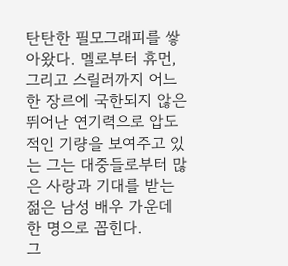탄탄한 필모그래피를 쌓아왔다. 멜로부터 휴먼, 그리고 스릴러까지 어느 한 장르에 국한되지 않은 뛰어난 연기력으로 압도적인 기량을 보여주고 있는 그는 대중들로부터 많은 사랑과 기대를 받는 젊은 남성 배우 가운데 한 명으로 꼽힌다.
그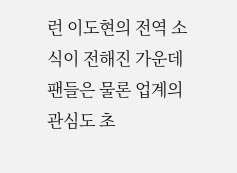런 이도현의 전역 소식이 전해진 가운데 팬들은 물론 업계의 관심도 초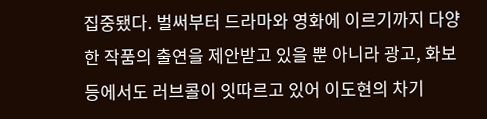집중됐다. 벌써부터 드라마와 영화에 이르기까지 다양한 작품의 출연을 제안받고 있을 뿐 아니라 광고, 화보 등에서도 러브콜이 잇따르고 있어 이도현의 차기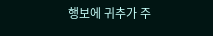행보에 귀추가 주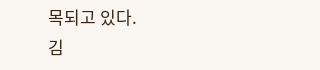목되고 있다.
김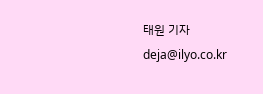태원 기자 deja@ilyo.co.kr